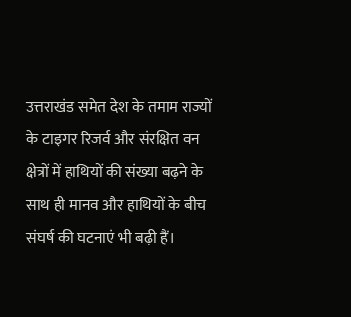उत्तराखंड समेत देश के तमाम राज्यों के टाइगर रिजर्व और संरक्षित वन क्षेत्रों में हाथियों की संख्या बढ़ने के साथ ही मानव और हाथियों के बीच संघर्ष की घटनाएं भी बढ़ी हैं।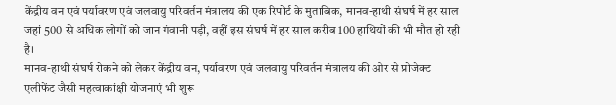केंद्रीय वन एवं पर्यावरण एवं जलवायु परिवर्तन मंत्रालय की एक रिपोर्ट के मुताबिक, मानव-हाथी संघर्ष में हर साल जहां 500 से अधिक लोगों को जान गंवानी पड़ी, वहीं इस संघर्ष में हर साल करीब 100 हाथियों की भी मौत हो रही है।
मानव-हाथी संघर्ष रोकने को लेकर केंद्रीय वन, पर्यावरण एवं जलवायु परिवर्तन मंत्रालय की ओर से प्रोजेक्ट एलीफेंट जैसी महत्वाकांक्षी योजनाएं भी शुरू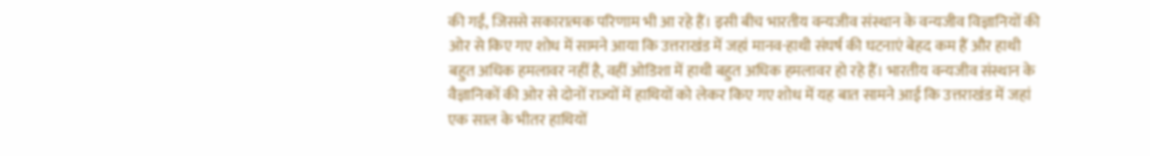की गईं, जिससे सकारात्मक परिणाम भी आ रहे हैं। इसी बीच भारतीय वन्यजीव संस्थान के वन्यजीव विज्ञानियों की ओर से किए गए शोध में सामने आया कि उत्तराखंड में जहां मानव-हाथी संघर्ष की घटनाएं बेहद कम हैं और हाथी बहुत अधिक हमलावर नहीं है, वहीं ओडिशा में हाथी बहुत अधिक हमलावर हो रहे हैं। भारतीय वन्यजीव संस्थान के वैज्ञानिकों की ओर से दोनों राज्यों में हाथियों को लेकर किए गए शोध में यह बात सामने आई कि उत्तराखंड में जहां एक साल के भीतर हाथियों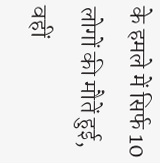के हमले में सिर्फ 10 लोगों की मौतें हुई, वहीं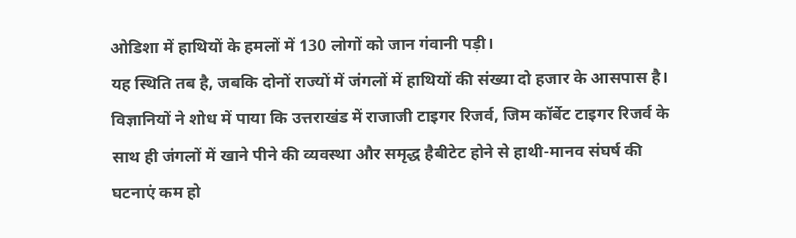ओडिशा में हाथियों के हमलों में 130 लोगों को जान गंवानी पड़ी।
यह स्थिति तब है, जबकि दोनों राज्यों में जंगलों में हाथियों की संख्या दो हजार के आसपास है। विज्ञानियों ने शोध में पाया कि उत्तराखंड में राजाजी टाइगर रिजर्व, जिम कॉर्बेट टाइगर रिजर्व के साथ ही जंगलों में खाने पीने की व्यवस्था और समृद्ध हैबीटेट होने से हाथी-मानव संघर्ष की घटनाएं कम हो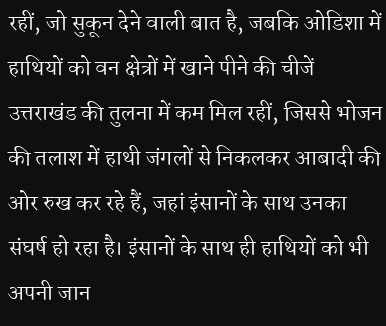रहीं, जो सुकून देने वाली बात है, जबकि ओडिशा में हाथियों को वन क्षेत्रों में खाने पीने की चीजें उत्तराखंड की तुलना में कम मिल रहीं, जिससे भोजन की तलाश में हाथी जंगलों से निकलकर आबादी की ओर रुख कर रहे हैं, जहां इंसानों के साथ उनका संघर्ष हो रहा है। इंसानों के साथ ही हाथियों को भी अपनी जान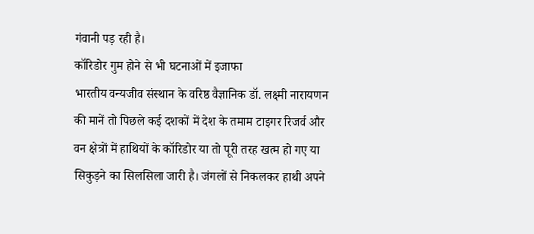गंवानी पड़ रही है।
कॉरिडोर गुम होने से भी घटनाओं में इजाफा
भारतीय वन्यजीव संस्थान के वरिष्ठ वैज्ञानिक डॉ. लक्ष्मी नारायणन की मानें तो पिछले कई दशकों में देश के तमाम टाइगर रिजर्व और वन क्षेत्रों में हाथियों के कॉरिडोर या तो पूरी तरह खत्म हो गए या सिकुड़ने का सिलसिला जारी है। जंगलों से निकलकर हाथी अपने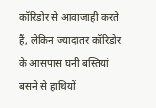कॉरिडोर से आवाजाही करते हैं, लेकिन ज्यादातर कॉरिडोर के आसपास घनी बस्तियां बसने से हाथियों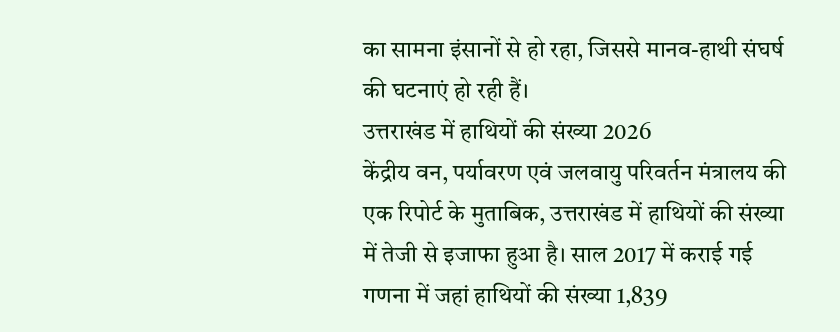का सामना इंसानों से हो रहा, जिससे मानव-हाथी संघर्ष की घटनाएं हो रही हैं।
उत्तराखंड में हाथियों की संख्या 2026
केंद्रीय वन, पर्यावरण एवं जलवायु परिवर्तन मंत्रालय की एक रिपोर्ट के मुताबिक, उत्तराखंड में हाथियों की संख्या में तेजी से इजाफा हुआ है। साल 2017 में कराई गई गणना में जहां हाथियों की संख्या 1,839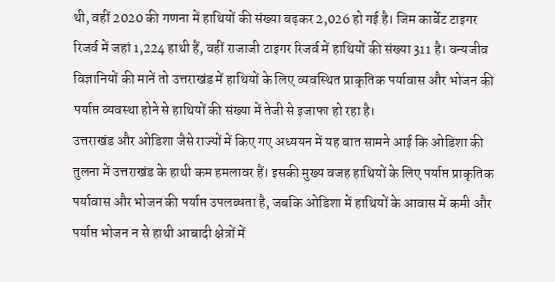थी, वहीं 2020 की गणना में हाथियों की संख्या बढ़कर 2,026 हो गई है। जिम कार्बेट टाइगर रिजर्व में जहां 1,224 हाथी हैं, वहीं राजाजी टाइगर रिजर्व में हाथियों की संख्या 311 है। वन्यजीव विज्ञानियों की मानें तो उत्तराखंड में हाथियों के लिए व्यवस्थित प्राकृतिक पर्यावास और भोजन की पर्याप्त व्यवस्था होने से हाथियों की संख्या में तेजी से इजाफा हो रहा है।
उत्तराखंड और ओडिशा जैसे राज्यों में किए गए अध्ययन में यह बात सामने आई कि ओडिशा की तुलना में उत्तराखंड के हाथी कम हमलावर हैं। इसकी मुख्य वजह हाथियों के लिए पर्याप्त प्राकृतिक पर्यावास और भोजन की पर्याप्त उपलब्धता है, जबकि ओडिशा में हाथियों के आवास में कमी और पर्याप्त भोजन न से हाथी आबादी क्षेत्रों में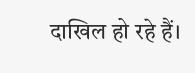दाखिल हो रहे हैं।